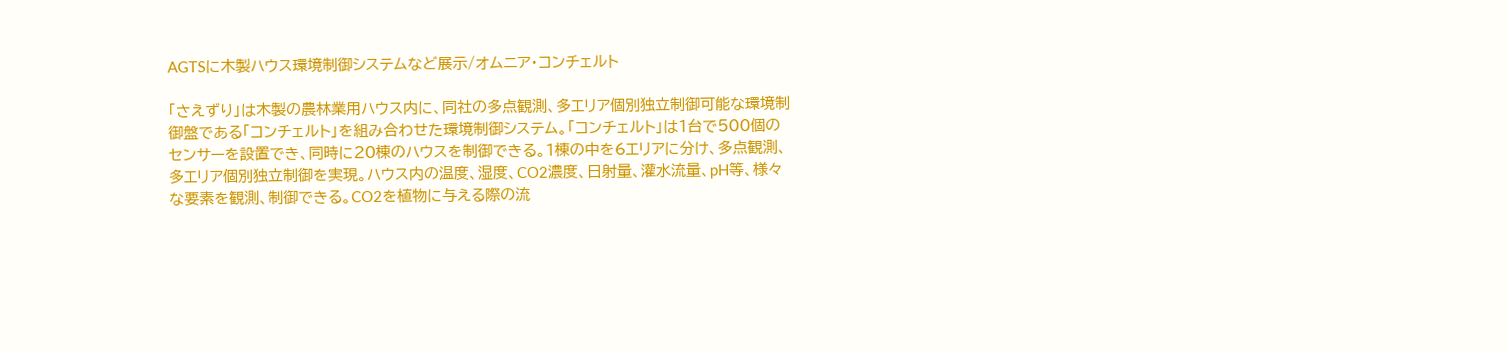AGTSに木製ハウス環境制御システムなど展示/オムニア・コンチェルト

「さえずり」は木製の農林業用ハウス内に、同社の多点観測、多エリア個別独立制御可能な環境制御盤である「コンチェルト」を組み合わせた環境制御システム。「コンチェルト」は1台で500個のセンサーを設置でき、同時に20棟のハウスを制御できる。1棟の中を6エリアに分け、多点観測、多エリア個別独立制御を実現。ハウス内の温度、湿度、CO2濃度、日射量、灌水流量、pH等、様々な要素を観測、制御できる。CO2を植物に与える際の流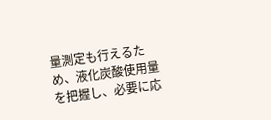量測定も行えるため、液化炭酸使用量を把握し、必要に応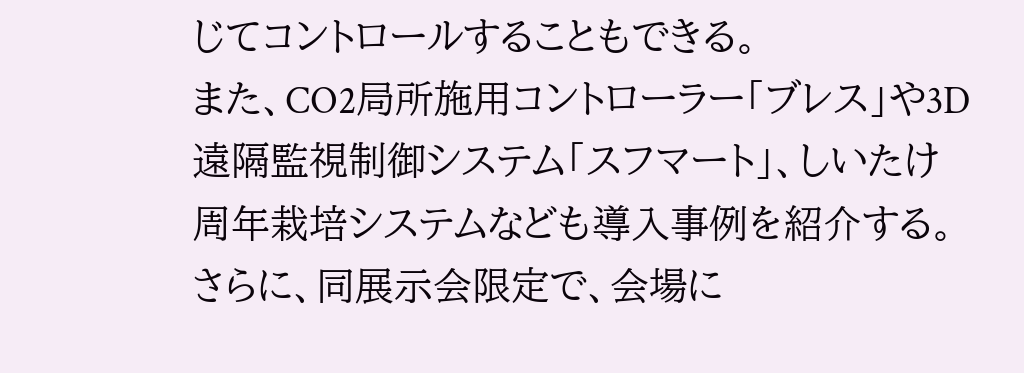じてコントロールすることもできる。
また、CO2局所施用コントローラー「ブレス」や3D遠隔監視制御システム「スフマート」、しいたけ周年栽培システムなども導入事例を紹介する。
さらに、同展示会限定で、会場に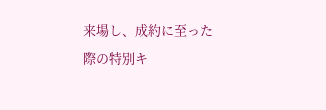来場し、成約に至った際の特別キ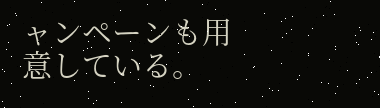ャンペーンも用意している。